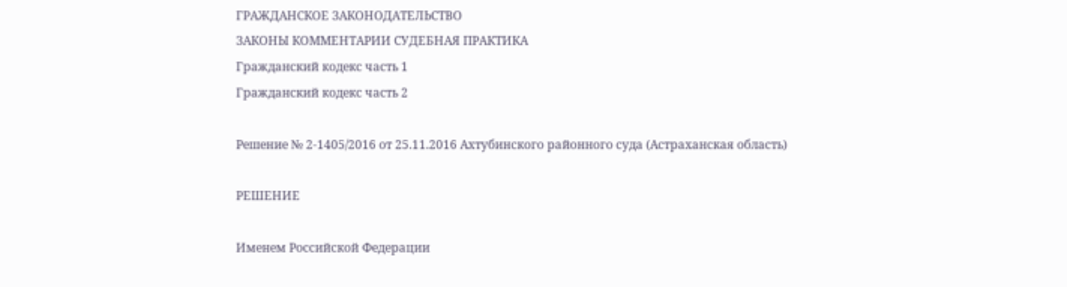ГРАЖДАНСКОЕ ЗАКОНОДАТЕЛЬСТВО
ЗАКОНЫ КОММЕНТАРИИ СУДЕБНАЯ ПРАКТИКА
Гражданский кодекс часть 1
Гражданский кодекс часть 2

Решение № 2-1405/2016 от 25.11.2016 Ахтубинского районного суда (Астраханская область)

РЕШЕНИЕ

Именем Российской Федерации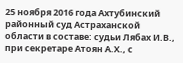25 ноября 2016 года Ахтубинский районный суд Астраханской области в составе: судьи Лябах И.В., при секретаре Атоян А.Х., с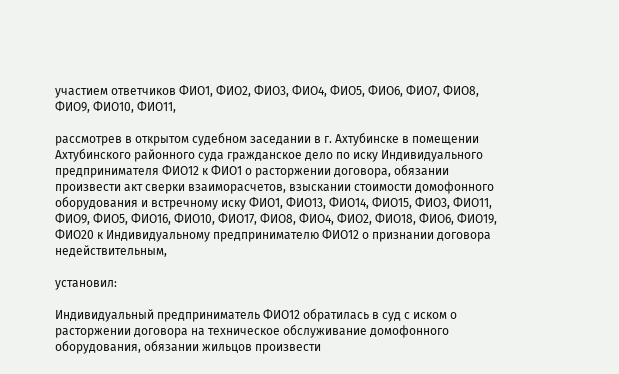участием ответчиков ФИО1, ФИО2, ФИО3, ФИО4, ФИО5, ФИО6, ФИО7, ФИО8, ФИО9, ФИО10, ФИО11,

рассмотрев в открытом судебном заседании в г. Ахтубинске в помещении Ахтубинского районного суда гражданское дело по иску Индивидуального предпринимателя ФИО12 к ФИО1 о расторжении договора, обязании произвести акт сверки взаиморасчетов, взыскании стоимости домофонного оборудования и встречному иску ФИО1, ФИО13, ФИО14, ФИО15, ФИО3, ФИО11, ФИО9, ФИО5, ФИО16, ФИО10, ФИО17, ФИО8, ФИО4, ФИО2, ФИО18, ФИО6, ФИО19, ФИО20 к Индивидуальному предпринимателю ФИО12 о признании договора недействительным,

установил:

Индивидуальный предприниматель ФИО12 обратилась в суд с иском о расторжении договора на техническое обслуживание домофонного оборудования, обязании жильцов произвести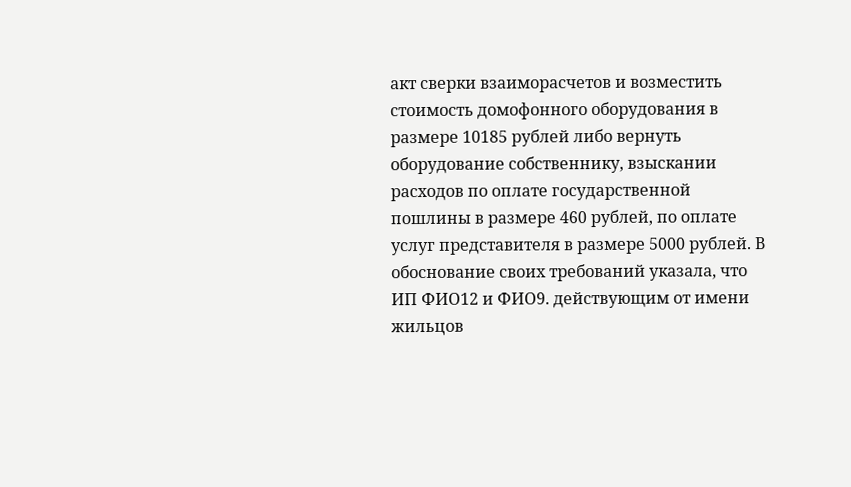акт сверки взаиморасчетов и возместить стоимость домофонного оборудования в размере 10185 рублей либо вернуть оборудование собственнику, взыскании расходов по оплате государственной пошлины в размере 460 рублей, по оплате услуг представителя в размере 5000 рублей. В обоснование своих требований указала, что ИП ФИО12 и ФИО9. действующим от имени жильцов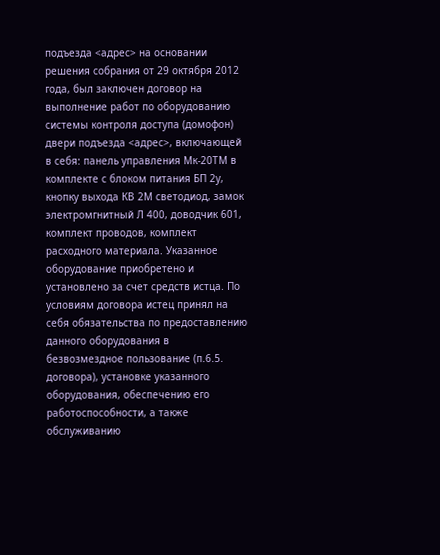подъезда <адрес> на основании решения собрания от 29 октября 2012 года, был заключен договор на выполнение работ по оборудованию системы контроля доступа (домофон) двери подъезда <адрес>, включающей в себя: панель управления Мк-20ТМ в комплекте с блоком питания БП 2у, кнопку выхода КВ 2М светодиод, замок электромгнитный Л 400, доводчик 601, комплект проводов, комплект расходного материала. Указанное оборудование приобретено и установлено за счет средств истца. По условиям договора истец принял на себя обязательства по предоставлению данного оборудования в безвозмездное пользование (п.6.5. договора), установке указанного оборудования, обеспечению его работоспособности, а также обслуживанию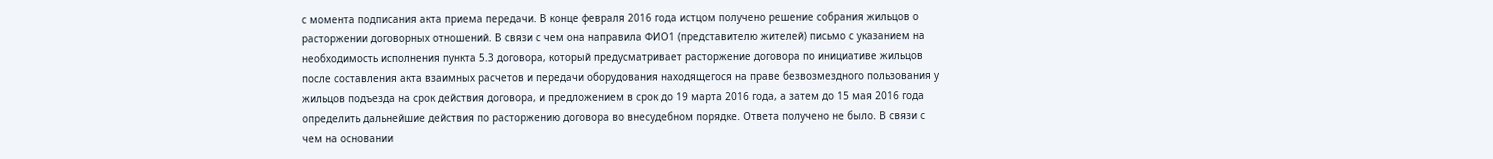с момента подписания акта приема передачи. В конце февраля 2016 года истцом получено решение собрания жильцов о расторжении договорных отношений. В связи с чем она направила ФИО1 (представителю жителей) письмо с указанием на необходимость исполнения пункта 5.3 договора, который предусматривает расторжение договора по инициативе жильцов после составления акта взаимных расчетов и передачи оборудования находящегося на праве безвозмездного пользования у жильцов подъезда на срок действия договора, и предложением в срок до 19 марта 2016 года, а затем до 15 мая 2016 года определить дальнейшие действия по расторжению договора во внесудебном порядке. Ответа получено не было. В связи с чем на основании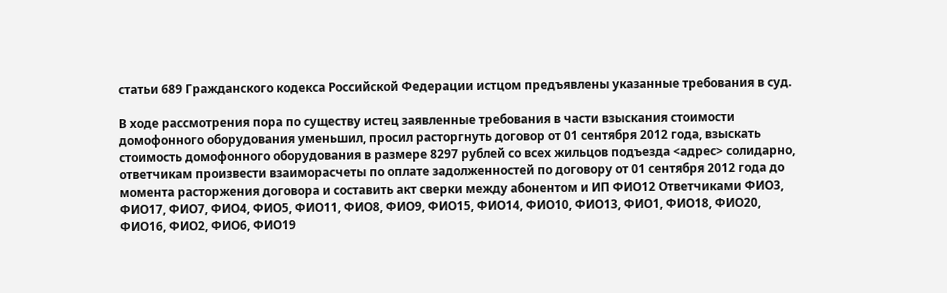статьи 689 Гражданского кодекса Российской Федерации истцом предъявлены указанные требования в суд.

В ходе рассмотрения пора по существу истец заявленные требования в части взыскания стоимости домофонного оборудования уменьшил, просил расторгнуть договор от 01 сентября 2012 года, взыскать стоимость домофонного оборудования в размере 8297 рублей со всех жильцов подъезда <адрес> солидарно, ответчикам произвести взаиморасчеты по оплате задолженностей по договору от 01 сентября 2012 года до момента расторжения договора и составить акт сверки между абонентом и ИП ФИО12 Ответчиками ФИО3, ФИО17, ФИО7, ФИО4, ФИО5, ФИО11, ФИО8, ФИО9, ФИО15, ФИО14, ФИО10, ФИО13, ФИО1, ФИО18, ФИО20, ФИО16, ФИО2, ФИО6, ФИО19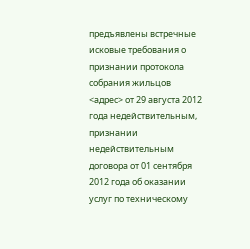предъявлены встречные исковые требования о признании протокола собрания жильцов <адрес> от 29 августа 2012 года недействительным, признании недействительным договора от 01 сентября 2012 года об оказании услуг по техническому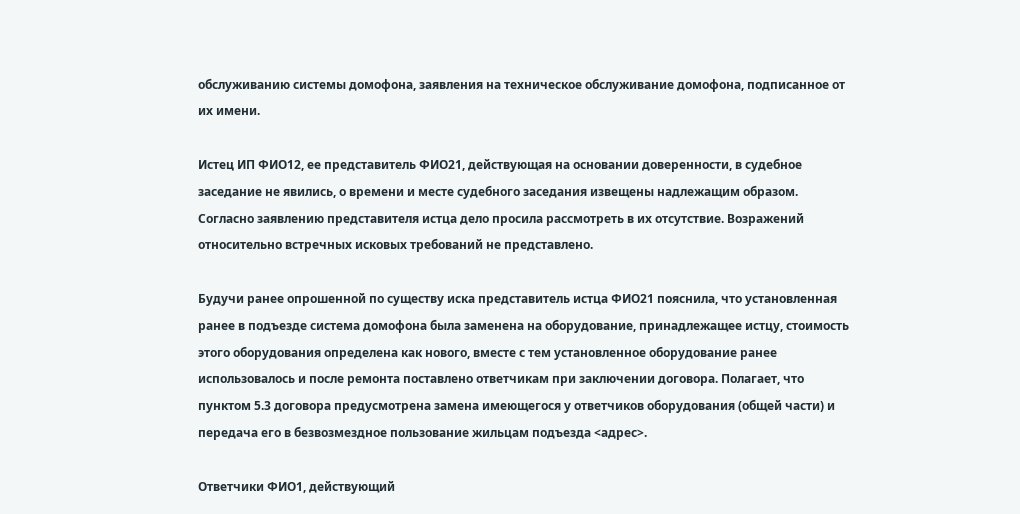обслуживанию системы домофона, заявления на техническое обслуживание домофона, подписанное от их имени.

Истец ИП ФИО12, ее представитель ФИО21, действующая на основании доверенности, в судебное заседание не явились, о времени и месте судебного заседания извещены надлежащим образом. Согласно заявлению представителя истца дело просила рассмотреть в их отсутствие. Возражений относительно встречных исковых требований не представлено.

Будучи ранее опрошенной по существу иска представитель истца ФИО21 пояснила, что установленная ранее в подъезде система домофона была заменена на оборудование, принадлежащее истцу, стоимость этого оборудования определена как нового, вместе с тем установленное оборудование ранее использовалось и после ремонта поставлено ответчикам при заключении договора. Полагает, что пунктом 5.3 договора предусмотрена замена имеющегося у ответчиков оборудования (общей части) и передача его в безвозмездное пользование жильцам подъезда <адрес>.

Ответчики ФИО1, действующий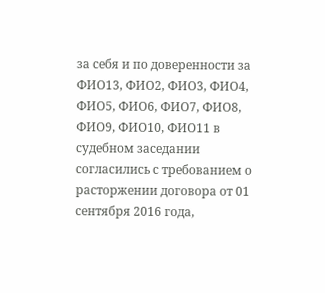за себя и по доверенности за ФИО13, ФИО2, ФИО3, ФИО4, ФИО5, ФИО6, ФИО7, ФИО8, ФИО9, ФИО10, ФИО11 в судебном заседании согласились с требованием о расторжении договора от 01 сентября 2016 года,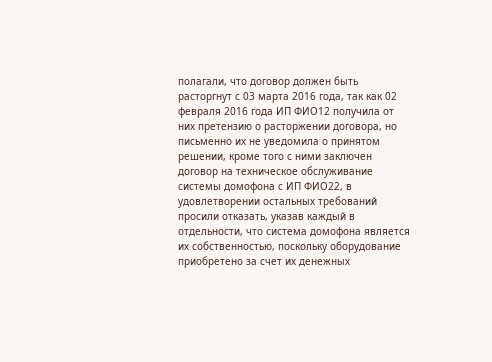полагали, что договор должен быть расторгнут с 03 марта 2016 года, так как 02 февраля 2016 года ИП ФИО12 получила от них претензию о расторжении договора, но письменно их не уведомила о принятом решении, кроме того с ними заключен договор на техническое обслуживание системы домофона с ИП ФИО22, в удовлетворении остальных требований просили отказать, указав каждый в отдельности, что система домофона является их собственностью, поскольку оборудование приобретено за счет их денежных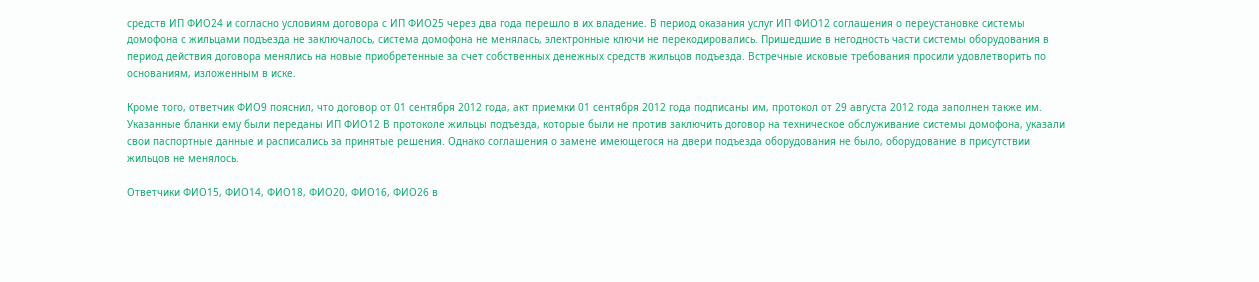средств ИП ФИО24 и согласно условиям договора с ИП ФИО25 через два года перешло в их владение. В период оказания услуг ИП ФИО12 соглашения о переустановке системы домофона с жильцами подъезда не заключалось, система домофона не менялась, электронные ключи не перекодировались. Пришедшие в негодность части системы оборудования в период действия договора менялись на новые приобретенные за счет собственных денежных средств жильцов подъезда. Встречные исковые требования просили удовлетворить по основаниям, изложенным в иске.

Кроме того, ответчик ФИО9 пояснил, что договор от 01 сентября 2012 года, акт приемки 01 сентября 2012 года подписаны им, протокол от 29 августа 2012 года заполнен также им. Указанные бланки ему были переданы ИП ФИО12 В протоколе жильцы подъезда, которые были не против заключить договор на техническое обслуживание системы домофона, указали свои паспортные данные и расписались за принятые решения. Однако соглашения о замене имеющегося на двери подъезда оборудования не было, оборудование в присутствии жильцов не менялось.

Ответчики ФИО15, ФИО14, ФИО18, ФИО20, ФИО16, ФИО26 в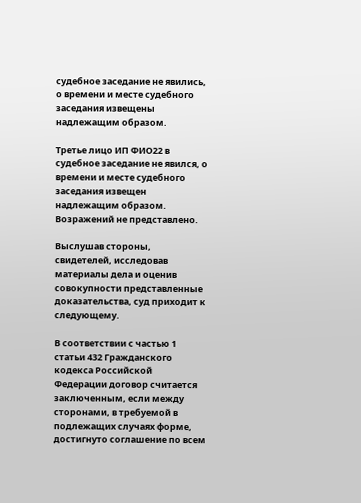судебное заседание не явились, о времени и месте судебного заседания извещены надлежащим образом.

Третье лицо ИП ФИО22 в судебное заседание не явился, о времени и месте судебного заседания извещен надлежащим образом. Возражений не представлено.

Выслушав стороны, свидетелей, исследовав материалы дела и оценив совокупности представленные доказательства, суд приходит к следующему.

В соответствии с частью 1 статьи 432 Гражданского кодекса Российской Федерации договор считается заключенным, если между сторонами, в требуемой в подлежащих случаях форме, достигнуто соглашение по всем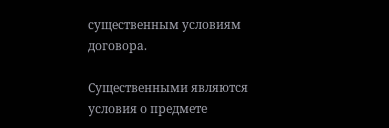существенным условиям договора.

Существенными являются условия о предмете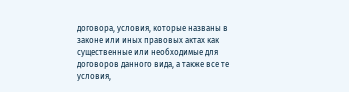договора, условия, которые названы в законе или иных правовых актах как существенные или необходимые для договоров данного вида, а также все те условия,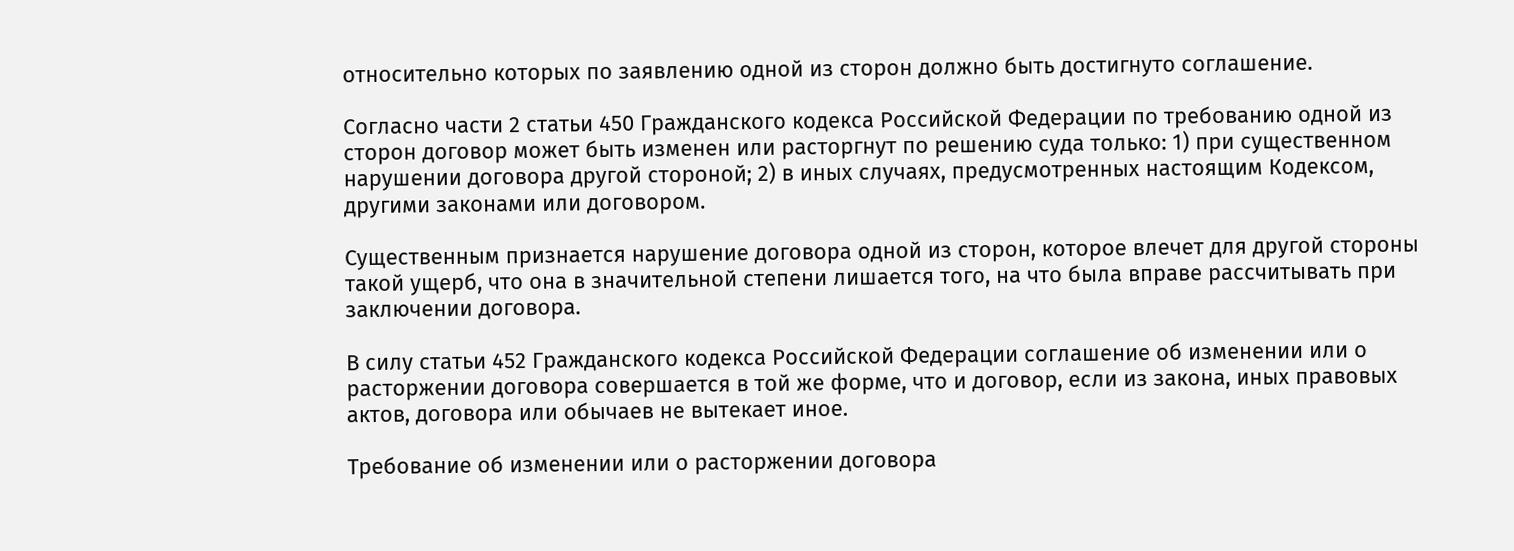относительно которых по заявлению одной из сторон должно быть достигнуто соглашение.

Согласно части 2 статьи 450 Гражданского кодекса Российской Федерации по требованию одной из сторон договор может быть изменен или расторгнут по решению суда только: 1) при существенном нарушении договора другой стороной; 2) в иных случаях, предусмотренных настоящим Кодексом, другими законами или договором.

Существенным признается нарушение договора одной из сторон, которое влечет для другой стороны такой ущерб, что она в значительной степени лишается того, на что была вправе рассчитывать при заключении договора.

В силу статьи 452 Гражданского кодекса Российской Федерации соглашение об изменении или о расторжении договора совершается в той же форме, что и договор, если из закона, иных правовых актов, договора или обычаев не вытекает иное.

Требование об изменении или о расторжении договора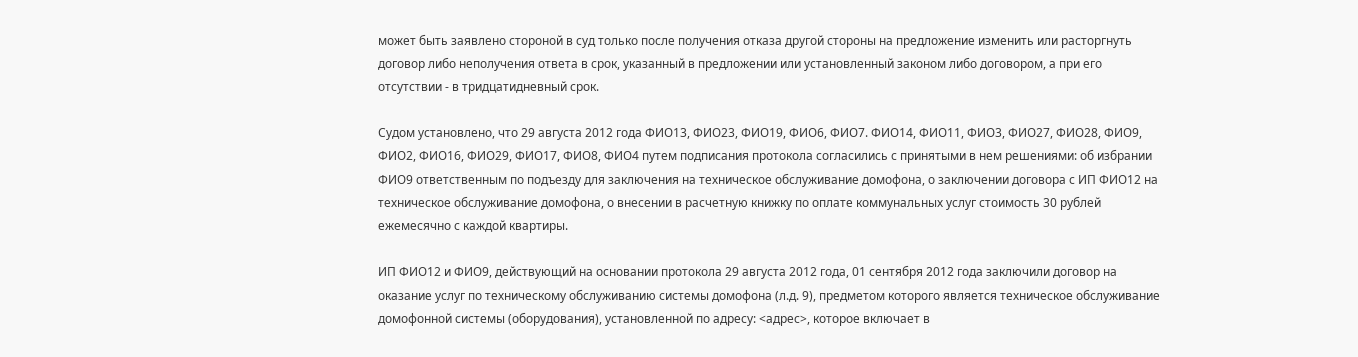может быть заявлено стороной в суд только после получения отказа другой стороны на предложение изменить или расторгнуть договор либо неполучения ответа в срок, указанный в предложении или установленный законом либо договором, а при его отсутствии - в тридцатидневный срок.

Судом установлено, что 29 августа 2012 года ФИО13, ФИО23, ФИО19, ФИО6, ФИО7. ФИО14, ФИО11, ФИО3, ФИО27, ФИО28, ФИО9, ФИО2, ФИО16, ФИО29, ФИО17, ФИО8, ФИО4 путем подписания протокола согласились с принятыми в нем решениями: об избрании ФИО9 ответственным по подъезду для заключения на техническое обслуживание домофона, о заключении договора с ИП ФИО12 на техническое обслуживание домофона, о внесении в расчетную книжку по оплате коммунальных услуг стоимость 30 рублей ежемесячно с каждой квартиры.

ИП ФИО12 и ФИО9, действующий на основании протокола 29 августа 2012 года, 01 сентября 2012 года заключили договор на оказание услуг по техническому обслуживанию системы домофона (л.д. 9), предметом которого является техническое обслуживание домофонной системы (оборудования), установленной по адресу: <адрес>, которое включает в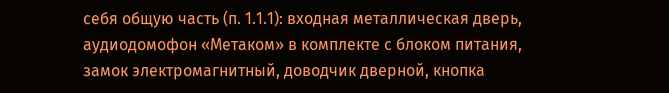себя общую часть (п. 1.1.1): входная металлическая дверь, аудиодомофон «Метаком» в комплекте с блоком питания, замок электромагнитный, доводчик дверной, кнопка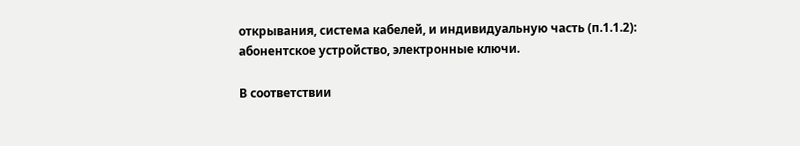открывания, система кабелей, и индивидуальную часть (п.1.1.2): абонентское устройство, электронные ключи.

В соответствии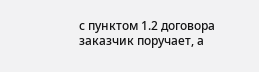с пунктом 1.2 договора заказчик поручает, а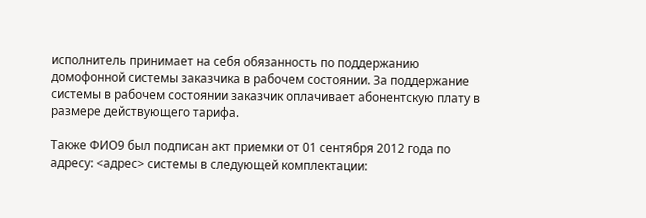исполнитель принимает на себя обязанность по поддержанию домофонной системы заказчика в рабочем состоянии. За поддержание системы в рабочем состоянии заказчик оплачивает абонентскую плату в размере действующего тарифа.

Также ФИО9 был подписан акт приемки от 01 сентября 2012 года по адресу: <адрес> системы в следующей комплектации: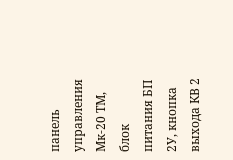панель управления Мк-20 ТМ, блок питания БП 2У, кнопка выхода КВ 2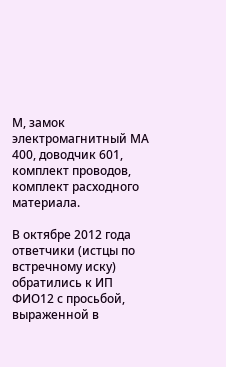М, замок электромагнитный МА 400, доводчик 601, комплект проводов, комплект расходного материала.

В октябре 2012 года ответчики (истцы по встречному иску) обратились к ИП ФИО12 с просьбой, выраженной в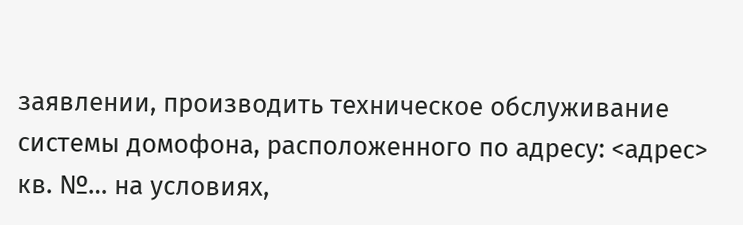заявлении, производить техническое обслуживание системы домофона, расположенного по адресу: <адрес> кв. №… на условиях,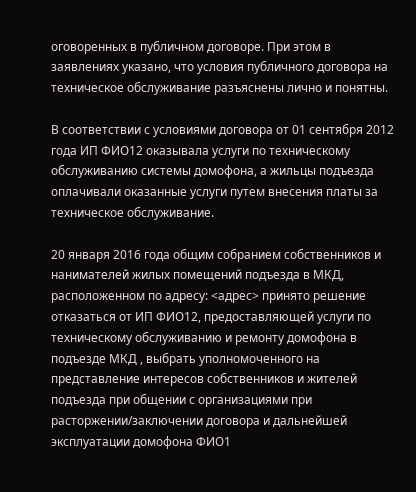оговоренных в публичном договоре. При этом в заявлениях указано, что условия публичного договора на техническое обслуживание разъяснены лично и понятны.

В соответствии с условиями договора от 01 сентября 2012 года ИП ФИО12 оказывала услуги по техническому обслуживанию системы домофона, а жильцы подъезда оплачивали оказанные услуги путем внесения платы за техническое обслуживание.

20 января 2016 года общим собранием собственников и нанимателей жилых помещений подъезда в МКД, расположенном по адресу: <адрес> принято решение отказаться от ИП ФИО12, предоставляющей услуги по техническому обслуживанию и ремонту домофона в подъезде МКД , выбрать уполномоченного на представление интересов собственников и жителей подъезда при общении с организациями при расторжении/заключении договора и дальнейшей эксплуатации домофона ФИО1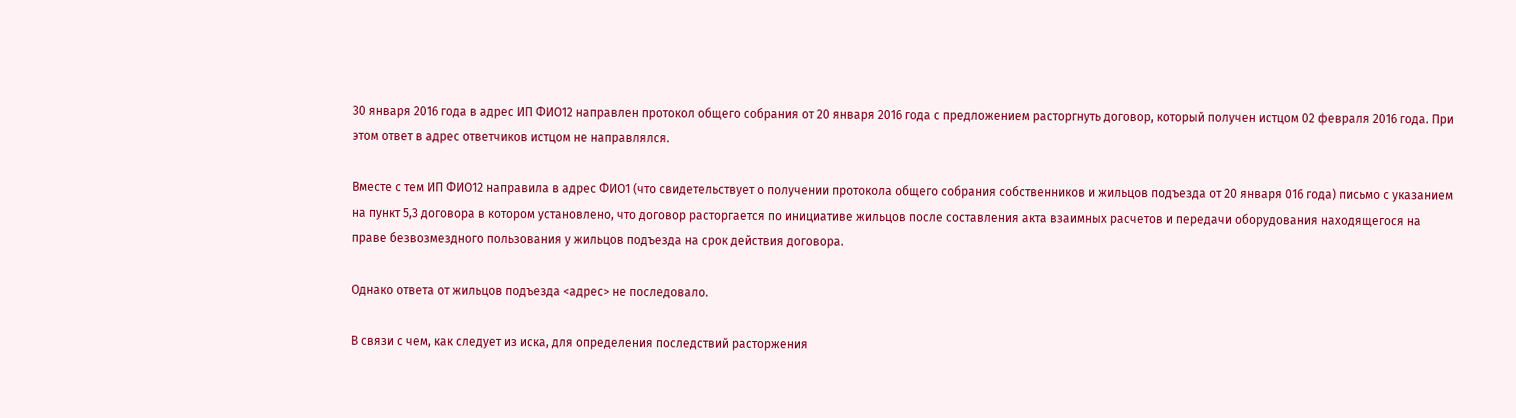30 января 2016 года в адрес ИП ФИО12 направлен протокол общего собрания от 20 января 2016 года с предложением расторгнуть договор, который получен истцом 02 февраля 2016 года. При этом ответ в адрес ответчиков истцом не направлялся.

Вместе с тем ИП ФИО12 направила в адрес ФИО1 (что свидетельствует о получении протокола общего собрания собственников и жильцов подъезда от 20 января 016 года) письмо с указанием на пункт 5,3 договора в котором установлено, что договор расторгается по инициативе жильцов после составления акта взаимных расчетов и передачи оборудования находящегося на праве безвозмездного пользования у жильцов подъезда на срок действия договора.

Однако ответа от жильцов подъезда <адрес> не последовало.

В связи с чем, как следует из иска, для определения последствий расторжения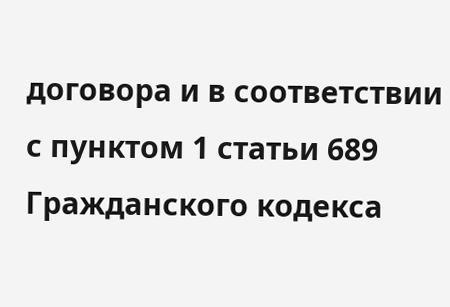договора и в соответствии с пунктом 1 статьи 689 Гражданского кодекса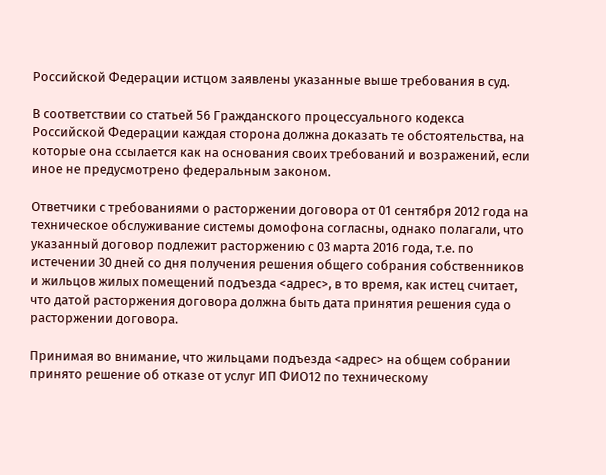Российской Федерации истцом заявлены указанные выше требования в суд.

В соответствии со статьей 56 Гражданского процессуального кодекса Российской Федерации каждая сторона должна доказать те обстоятельства, на которые она ссылается как на основания своих требований и возражений, если иное не предусмотрено федеральным законом.

Ответчики с требованиями о расторжении договора от 01 сентября 2012 года на техническое обслуживание системы домофона согласны, однако полагали, что указанный договор подлежит расторжению с 03 марта 2016 года, т.е. по истечении 30 дней со дня получения решения общего собрания собственников и жильцов жилых помещений подъезда <адрес>, в то время, как истец считает, что датой расторжения договора должна быть дата принятия решения суда о расторжении договора.

Принимая во внимание, что жильцами подъезда <адрес> на общем собрании принято решение об отказе от услуг ИП ФИО12 по техническому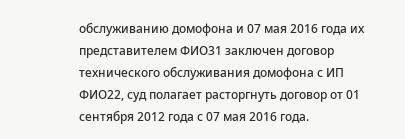обслуживанию домофона и 07 мая 2016 года их представителем ФИО31 заключен договор технического обслуживания домофона с ИП ФИО22, суд полагает расторгнуть договор от 01 сентября 2012 года с 07 мая 2016 года.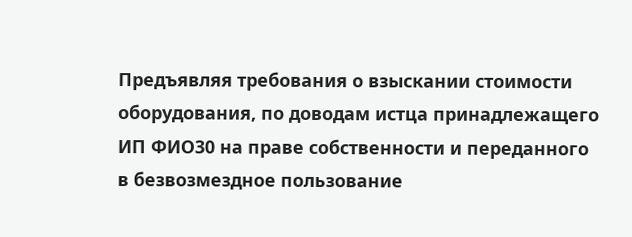Предъявляя требования о взыскании стоимости оборудования, по доводам истца принадлежащего ИП ФИО30 на праве собственности и переданного в безвозмездное пользование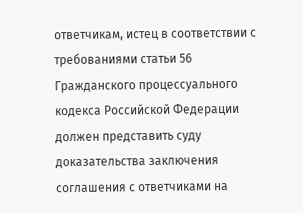ответчикам, истец в соответствии с требованиями статьи 56 Гражданского процессуального кодекса Российской Федерации должен представить суду доказательства заключения соглашения с ответчиками на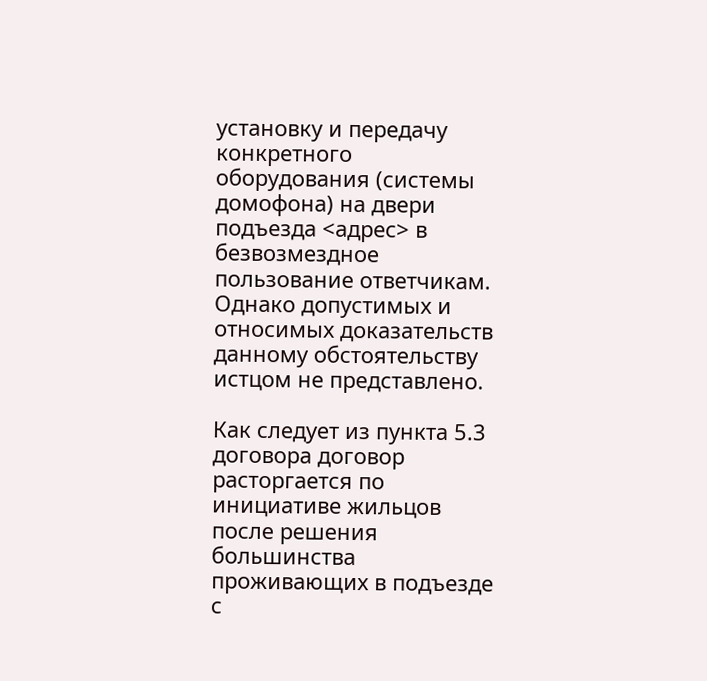установку и передачу конкретного оборудования (системы домофона) на двери подъезда <адрес> в безвозмездное пользование ответчикам. Однако допустимых и относимых доказательств данному обстоятельству истцом не представлено.

Как следует из пункта 5.3 договора договор расторгается по инициативе жильцов после решения большинства проживающих в подъезде с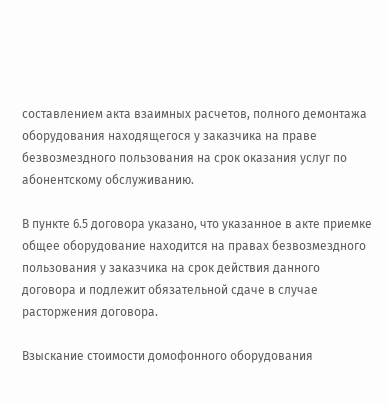составлением акта взаимных расчетов, полного демонтажа оборудования находящегося у заказчика на праве безвозмездного пользования на срок оказания услуг по абонентскому обслуживанию.

В пункте 6.5 договора указано, что указанное в акте приемке общее оборудование находится на правах безвозмездного пользования у заказчика на срок действия данного договора и подлежит обязательной сдаче в случае расторжения договора.

Взыскание стоимости домофонного оборудования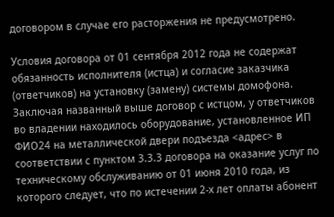договором в случае его расторжения не предусмотрено.

Условия договора от 01 сентября 2012 года не содержат обязанность исполнителя (истца) и согласие заказчика (ответчиков) на установку (замену) системы домофона. Заключая названный выше договор с истцом, у ответчиков во владении находилось оборудование, установленное ИП ФИО24 на металлической двери подъезда <адрес> в соответствии с пунктом 3.3.3 договора на оказание услуг по техническому обслуживанию от 01 июня 2010 года, из которого следует, что по истечении 2-х лет оплаты абонент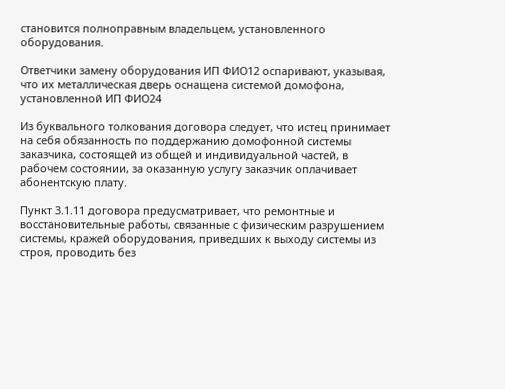становится полноправным владельцем, установленного оборудования.

Ответчики замену оборудования ИП ФИО12 оспаривают, указывая, что их металлическая дверь оснащена системой домофона, установленной ИП ФИО24

Из буквального толкования договора следует, что истец принимает на себя обязанность по поддержанию домофонной системы заказчика, состоящей из общей и индивидуальной частей, в рабочем состоянии, за оказанную услугу заказчик оплачивает абонентскую плату.

Пункт 3.1.11 договора предусматривает, что ремонтные и восстановительные работы, связанные с физическим разрушением системы, кражей оборудования, приведших к выходу системы из строя, проводить без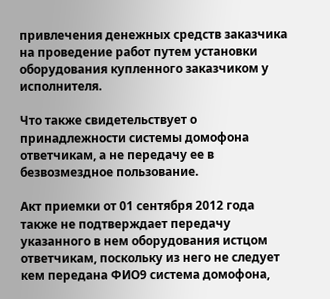привлечения денежных средств заказчика на проведение работ путем установки оборудования купленного заказчиком у исполнителя.

Что также свидетельствует о принадлежности системы домофона ответчикам, а не передачу ее в безвозмездное пользование.

Акт приемки от 01 сентября 2012 года также не подтверждает передачу указанного в нем оборудования истцом ответчикам, поскольку из него не следует кем передана ФИО9 система домофона,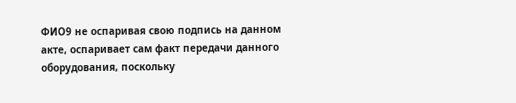ФИО9 не оспаривая свою подпись на данном акте, оспаривает сам факт передачи данного оборудования, поскольку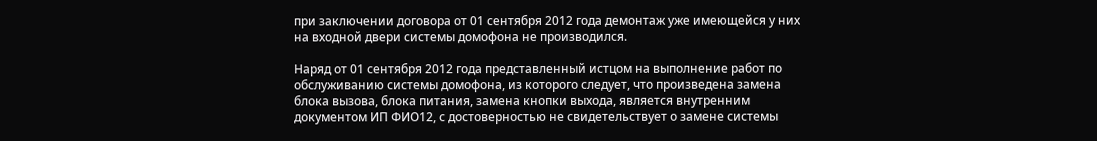при заключении договора от 01 сентября 2012 года демонтаж уже имеющейся у них на входной двери системы домофона не производился.

Наряд от 01 сентября 2012 года представленный истцом на выполнение работ по обслуживанию системы домофона, из которого следует, что произведена замена блока вызова, блока питания, замена кнопки выхода, является внутренним документом ИП ФИО12, с достоверностью не свидетельствует о замене системы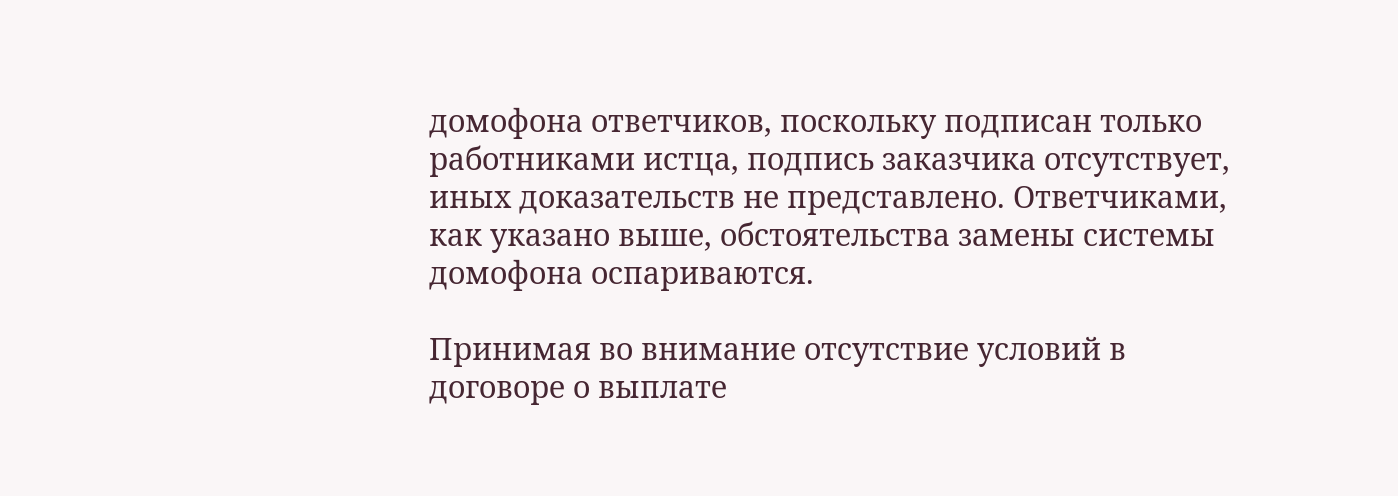домофона ответчиков, поскольку подписан только работниками истца, подпись заказчика отсутствует, иных доказательств не представлено. Ответчиками, как указано выше, обстоятельства замены системы домофона оспариваются.

Принимая во внимание отсутствие условий в договоре о выплате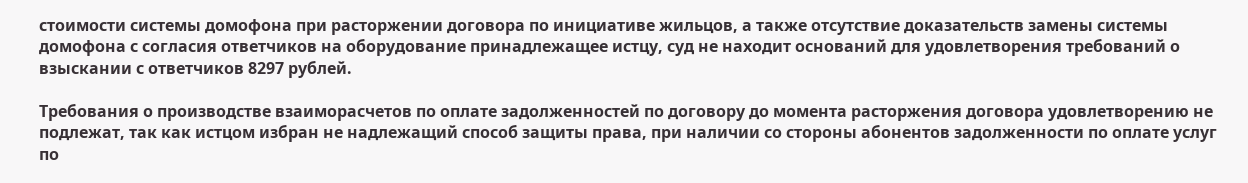стоимости системы домофона при расторжении договора по инициативе жильцов, а также отсутствие доказательств замены системы домофона с согласия ответчиков на оборудование принадлежащее истцу, суд не находит оснований для удовлетворения требований о взыскании с ответчиков 8297 рублей.

Требования о производстве взаиморасчетов по оплате задолженностей по договору до момента расторжения договора удовлетворению не подлежат, так как истцом избран не надлежащий способ защиты права, при наличии со стороны абонентов задолженности по оплате услуг по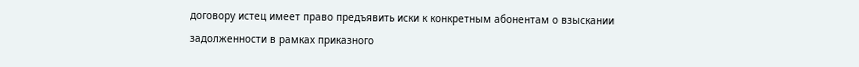договору истец имеет право предъявить иски к конкретным абонентам о взыскании задолженности в рамках приказного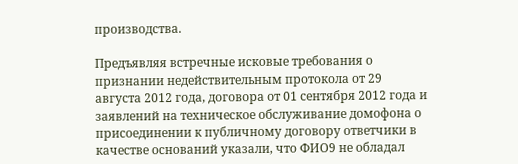производства.

Предъявляя встречные исковые требования о признании недействительным протокола от 29 августа 2012 года, договора от 01 сентября 2012 года и заявлений на техническое обслуживание домофона о присоединении к публичному договору ответчики в качестве оснований указали, что ФИО9 не обладал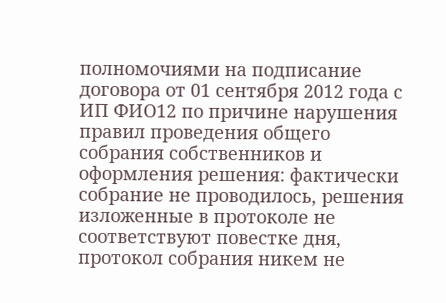полномочиями на подписание договора от 01 сентября 2012 года с ИП ФИО12 по причине нарушения правил проведения общего собрания собственников и оформления решения: фактически собрание не проводилось, решения изложенные в протоколе не соответствуют повестке дня, протокол собрания никем не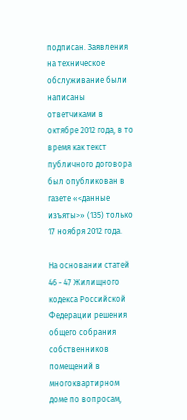подписан. Заявления на техническое обслуживание были написаны ответчиками в октябре 2012 года, в то время как текст публичного договора был опубликован в газете «<данные изъяты>» (135) только 17 ноября 2012 года.

На основании статей 46 - 47 Жилищного кодекса Российской Федерации решения общего собрания собственников помещений в многоквартирном доме по вопросам,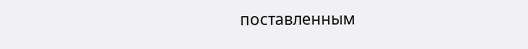поставленным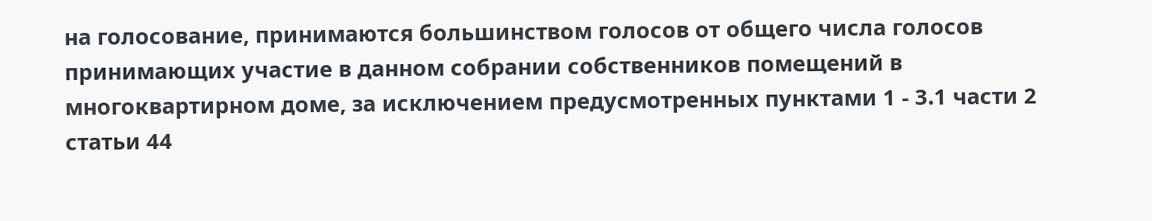на голосование, принимаются большинством голосов от общего числа голосов принимающих участие в данном собрании собственников помещений в многоквартирном доме, за исключением предусмотренных пунктами 1 - 3.1 части 2 статьи 44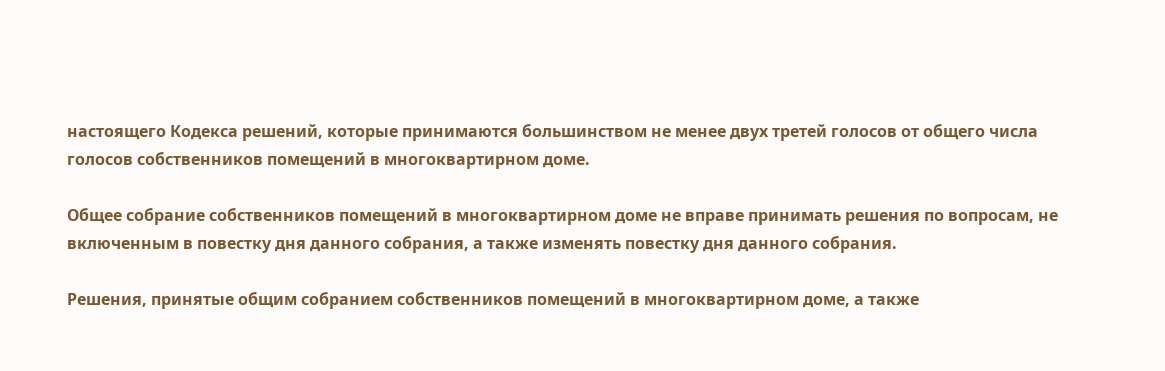настоящего Кодекса решений, которые принимаются большинством не менее двух третей голосов от общего числа голосов собственников помещений в многоквартирном доме.

Общее собрание собственников помещений в многоквартирном доме не вправе принимать решения по вопросам, не включенным в повестку дня данного собрания, а также изменять повестку дня данного собрания.

Решения, принятые общим собранием собственников помещений в многоквартирном доме, а также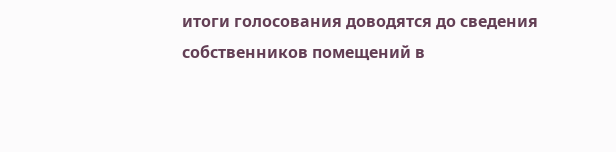итоги голосования доводятся до сведения собственников помещений в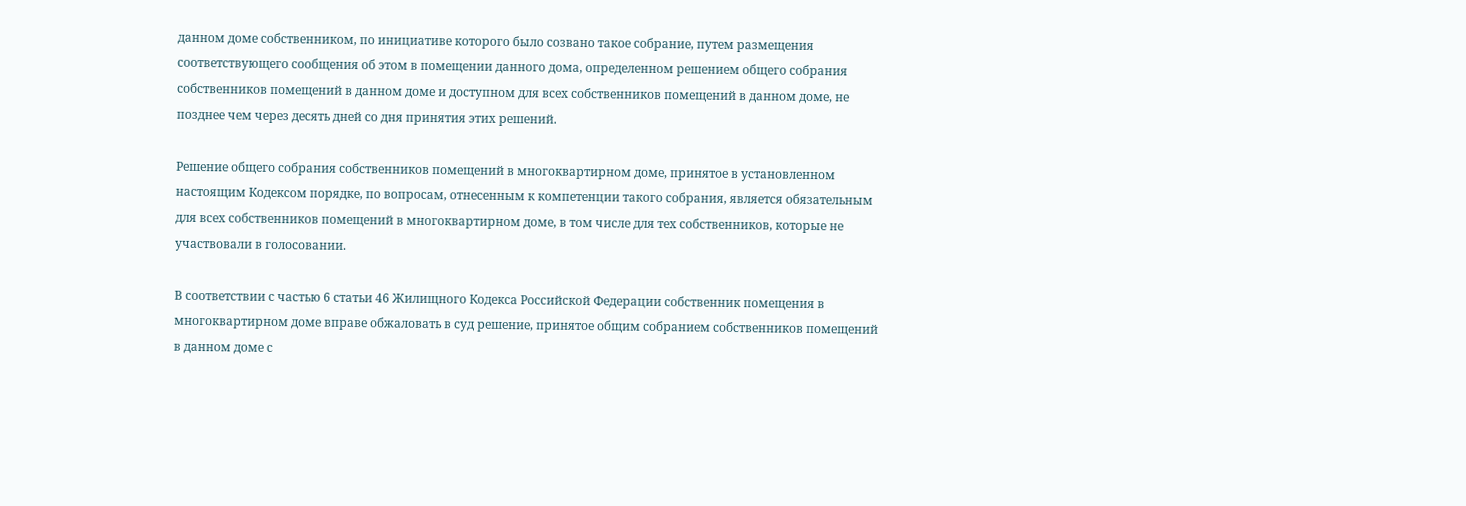данном доме собственником, по инициативе которого было созвано такое собрание, путем размещения соответствующего сообщения об этом в помещении данного дома, определенном решением общего собрания собственников помещений в данном доме и доступном для всех собственников помещений в данном доме, не позднее чем через десять дней со дня принятия этих решений.

Решение общего собрания собственников помещений в многоквартирном доме, принятое в установленном настоящим Кодексом порядке, по вопросам, отнесенным к компетенции такого собрания, является обязательным для всех собственников помещений в многоквартирном доме, в том числе для тех собственников, которые не участвовали в голосовании.

В соответствии с частью 6 статьи 46 Жилищного Кодекса Российской Федерации собственник помещения в многоквартирном доме вправе обжаловать в суд решение, принятое общим собранием собственников помещений в данном доме с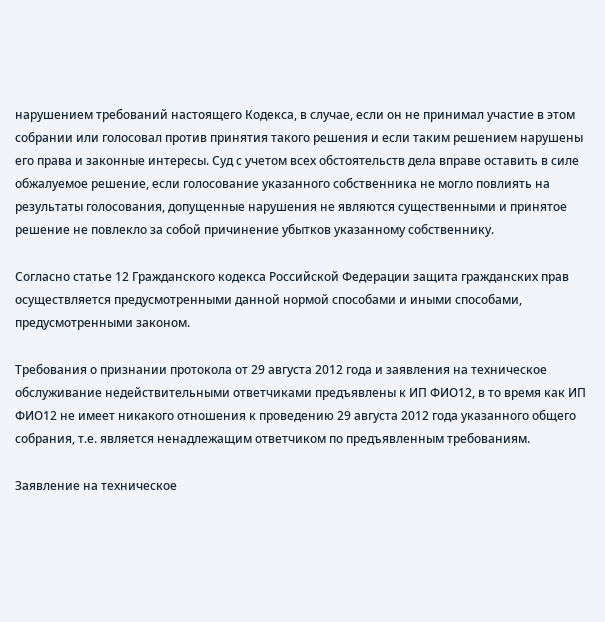нарушением требований настоящего Кодекса, в случае, если он не принимал участие в этом собрании или голосовал против принятия такого решения и если таким решением нарушены его права и законные интересы. Суд с учетом всех обстоятельств дела вправе оставить в силе обжалуемое решение, если голосование указанного собственника не могло повлиять на результаты голосования, допущенные нарушения не являются существенными и принятое решение не повлекло за собой причинение убытков указанному собственнику.

Согласно статье 12 Гражданского кодекса Российской Федерации защита гражданских прав осуществляется предусмотренными данной нормой способами и иными способами, предусмотренными законом.

Требования о признании протокола от 29 августа 2012 года и заявления на техническое обслуживание недействительными ответчиками предъявлены к ИП ФИО12, в то время как ИП ФИО12 не имеет никакого отношения к проведению 29 августа 2012 года указанного общего собрания, т.е. является ненадлежащим ответчиком по предъявленным требованиям.

Заявление на техническое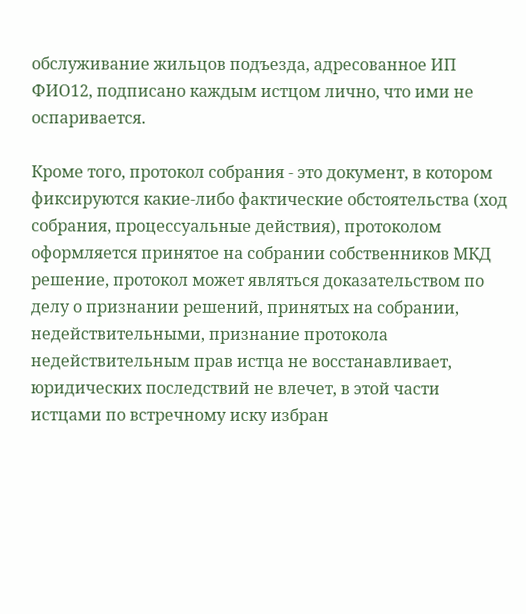обслуживание жильцов подъезда, адресованное ИП ФИО12, подписано каждым истцом лично, что ими не оспаривается.

Кроме того, протокол собрания - это документ, в котором фиксируются какие-либо фактические обстоятельства (ход собрания, процессуальные действия), протоколом оформляется принятое на собрании собственников МКД решение, протокол может являться доказательством по делу о признании решений, принятых на собрании, недействительными, признание протокола недействительным прав истца не восстанавливает, юридических последствий не влечет, в этой части истцами по встречному иску избран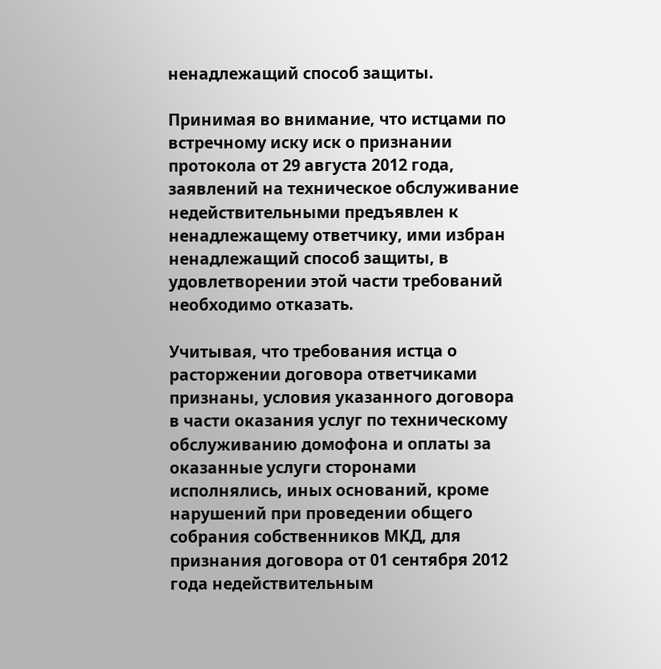ненадлежащий способ защиты.

Принимая во внимание, что истцами по встречному иску иск о признании протокола от 29 августа 2012 года, заявлений на техническое обслуживание недействительными предъявлен к ненадлежащему ответчику, ими избран ненадлежащий способ защиты, в удовлетворении этой части требований необходимо отказать.

Учитывая, что требования истца о расторжении договора ответчиками признаны, условия указанного договора в части оказания услуг по техническому обслуживанию домофона и оплаты за оказанные услуги сторонами исполнялись, иных оснований, кроме нарушений при проведении общего собрания собственников МКД, для признания договора от 01 сентября 2012 года недействительным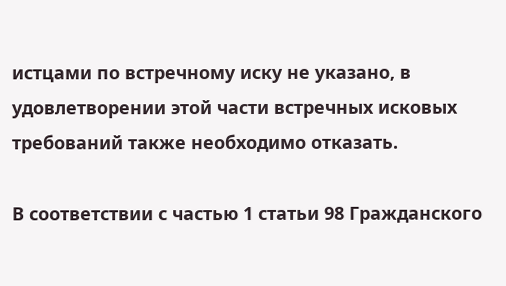истцами по встречному иску не указано, в удовлетворении этой части встречных исковых требований также необходимо отказать.

В соответствии с частью 1 статьи 98 Гражданского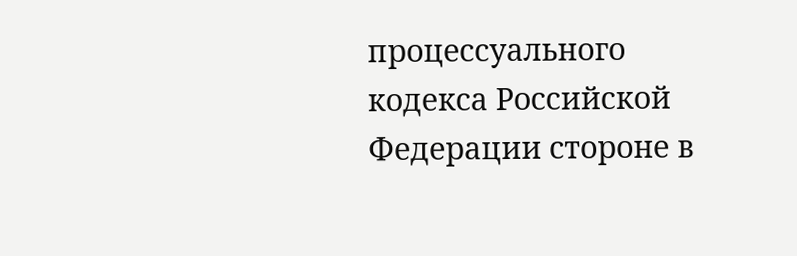процессуального кодекса Российской Федерации стороне в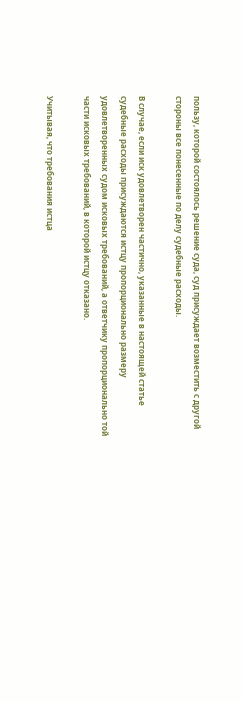пользу, которой состоялось решение суда, суд присуждает возместить с другой стороны все понесенные по делу судебные расходы.

В случае, если иск удовлетворен частично, указанные в настоящей статье судебные расходы присуждаются истцу пропорционально размеру удовлетворенных судом исковых требований, а ответчику пропорционально той части исковых требований, в которой истцу отказано.

Учитывая, что требования истца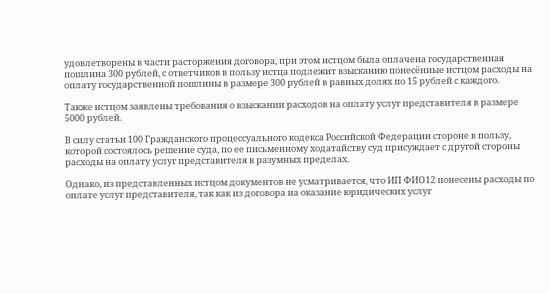удовлетворены в части расторжения договора, при этом истцом была оплачена государственная пошлина 300 рублей, с ответчиков в пользу истца подлежит взысканию понесённые истцом расходы на оплату государственной пошлины в размере 300 рублей в равных долях по 15 рублей с каждого.

Также истцом заявлены требования о взыскании расходов на оплату услуг представителя в размере 5000 рублей.

В силу статьи 100 Гражданского процессуального кодекса Российской Федерации стороне в пользу, которой состоялось решение суда, по ее письменному ходатайству суд присуждает с другой стороны расходы на оплату услуг представителя в разумных пределах.

Однако, из представленных истцом документов не усматривается, что ИП ФИО12 понесены расходы по оплате услуг представителя, так как из договора на оказание юридических услуг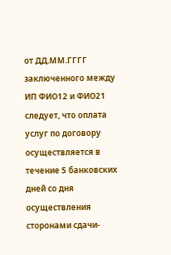от ДД.ММ.ГГГГ заключенного между ИП ФИО12 и ФИО21 следует, что оплата услуг по договору осуществляется в течение 5 банковских дней со дня осуществления сторонами сдачи-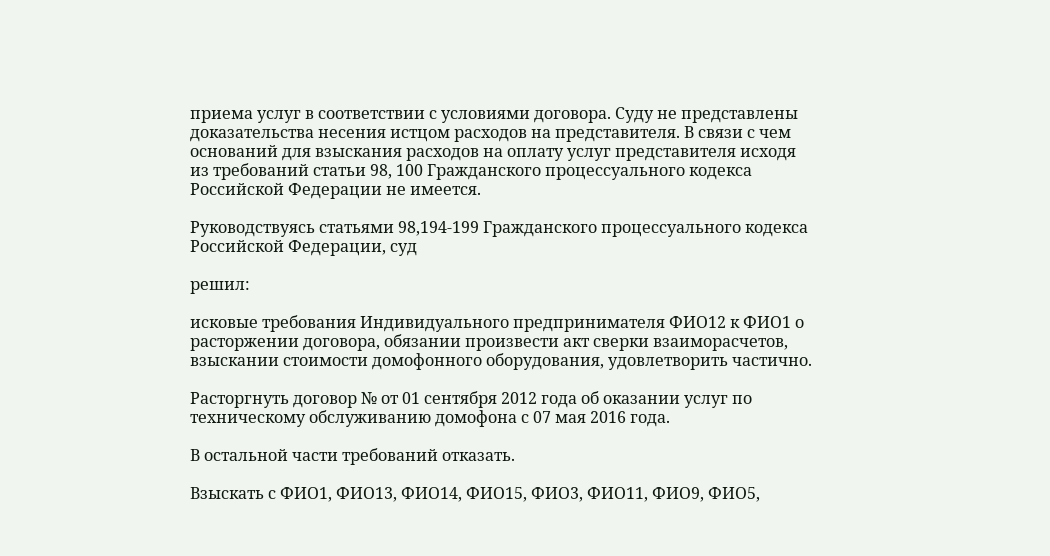приема услуг в соответствии с условиями договора. Суду не представлены доказательства несения истцом расходов на представителя. В связи с чем оснований для взыскания расходов на оплату услуг представителя исходя из требований статьи 98, 100 Гражданского процессуального кодекса Российской Федерации не имеется.

Руководствуясь статьями 98,194-199 Гражданского процессуального кодекса Российской Федерации, суд

решил:

исковые требования Индивидуального предпринимателя ФИО12 к ФИО1 о расторжении договора, обязании произвести акт сверки взаиморасчетов, взыскании стоимости домофонного оборудования, удовлетворить частично.

Расторгнуть договор № от 01 сентября 2012 года об оказании услуг по техническому обслуживанию домофона с 07 мая 2016 года.

В остальной части требований отказать.

Взыскать с ФИО1, ФИО13, ФИО14, ФИО15, ФИО3, ФИО11, ФИО9, ФИО5,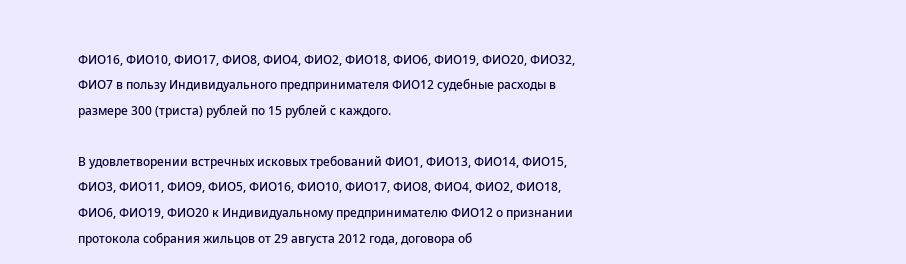ФИО16, ФИО10, ФИО17, ФИО8, ФИО4, ФИО2, ФИО18, ФИО6, ФИО19, ФИО20, ФИО32, ФИО7 в пользу Индивидуального предпринимателя ФИО12 судебные расходы в размере 300 (триста) рублей по 15 рублей с каждого.

В удовлетворении встречных исковых требований ФИО1, ФИО13, ФИО14, ФИО15, ФИО3, ФИО11, ФИО9, ФИО5, ФИО16, ФИО10, ФИО17, ФИО8, ФИО4, ФИО2, ФИО18, ФИО6, ФИО19, ФИО20 к Индивидуальному предпринимателю ФИО12 о признании протокола собрания жильцов от 29 августа 2012 года, договора об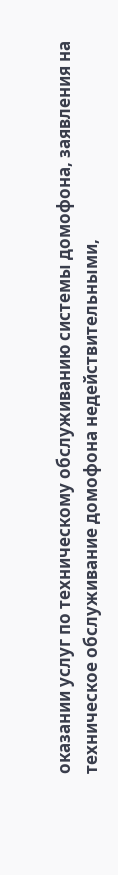оказании услуг по техническому обслуживанию системы домофона, заявления на техническое обслуживание домофона недействительными,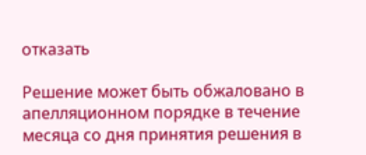отказать

Решение может быть обжаловано в апелляционном порядке в течение месяца со дня принятия решения в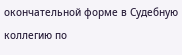окончательной форме в Судебную коллегию по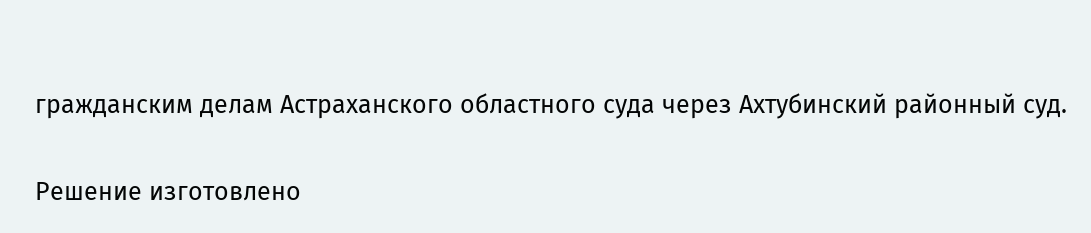гражданским делам Астраханского областного суда через Ахтубинский районный суд.

Решение изготовлено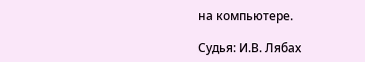на компьютере.

Судья: И.В. Лябах